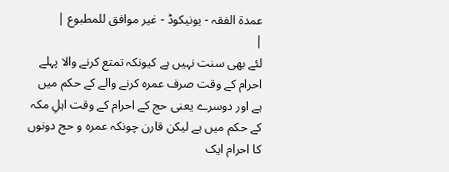عمدۃ الفقہ - یونیکوڈ - غیر موافق للمطبوع |
|
لئے بھی سنت نہیں ہے کیونکہ تمتع کرنے والا پہلے احرام کے وقت صرف عمرہ کرنے والے کے حکم میں ہے اور دوسرے یعنی حج کے احرام کے وقت اہلِ مکہ کے حکم میں ہے لیکن قارن چونکہ عمرہ و حج دونوں کا احرام ایک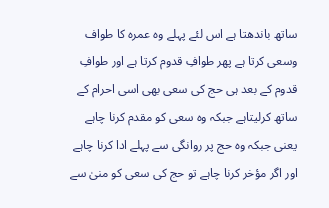ساتھ باندھتا ہے اس لئے پہلے وہ عمرہ کا طواف وسعی کرتا ہے پھر طوافِ قدوم کرتا ہے اور طوافِ قدوم کے بعد ہی حج کی سعی بھی اسی احرام کے ساتھ کرلیتاہے جبکہ وہ سعی کو مقدم کرنا چاہے یعنی جبکہ وہ حج پر روانگی سے پہلے ادا کرنا چاہے اور اگر مؤخر کرنا چاہے تو حج کی سعی کو منیٰ سے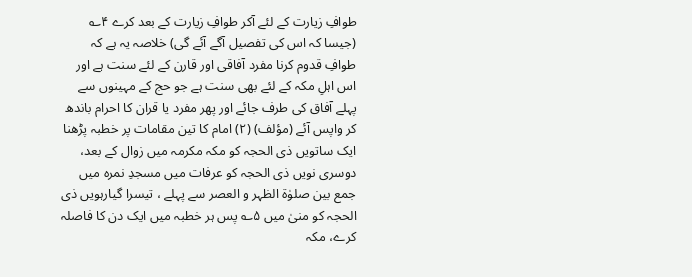طوافِ زیارت کے لئے آکر طوافِ زیارت کے بعد کرے ۴؎ (جیسا کہ اس کی تفصیل آگے آئے گی) خلاصہ یہ ہے کہ طوافِ قدوم کرنا مفرد آفاقی اور قارن کے لئے سنت ہے اور اس اہلِ مکہ کے لئے بھی سنت ہے جو حج کے مہینوں سے پہلے آفاق کی طرف جائے اور پھر مفرد یا قران کا احرام باندھ کر واپس آئے (مؤلف) (۲) امام کا تین مقامات پر خطبہ پڑھنا ایک ساتویں ذی الحجہ کو مکہ مکرمہ میں زوال کے بعد، دوسری نویں ذی الحجہ کو عرفات میں مسجدِ نمرہ میں جمع بین صلوٰۃ الظہر و العصر سے پہلے ، تیسرا گیارہویں ذی الحجہ کو منیٰ میں ۵؎ پس ہر خطبہ میں ایک دن کا فاصلہ کرے، مکہ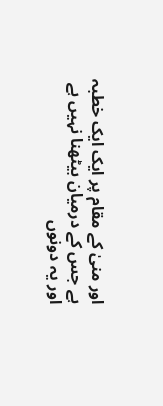اور منیٰ کے مقام پر ایک ایک خطبہ ہے جس کے درمیان بیٹھنا نہیں ہے اور یہ دونوں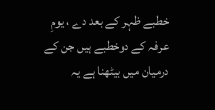خطبے ظہر کے بعد دے ، یومِ عرفہ کے دوخطبے ہیں جن کے درمیان میں بیٹھنا ہے یہ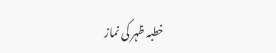خطبہ ظہر کی نماز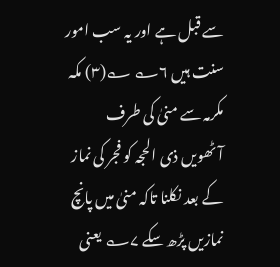سے قبل ہے اور یہ سب امور سنت ہیں ۶؎ ؎(۳) مکہ مکرمہ سے منیٰ کی طرف آٹھویں ذی الحجہ کو فجر کی نماز کے بعد نکلنا تاکہ منیٰ میں پانچ نمازیں پڑھ سکے ۷؎ یعنی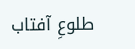طلوعِ آفتاب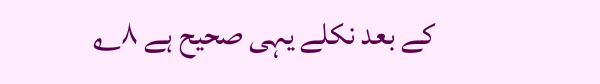کے بعد نکلے یہی صحیح ہے ۸؎